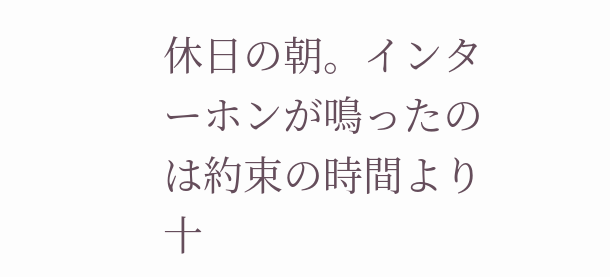休日の朝。インターホンが鳴ったのは約束の時間より十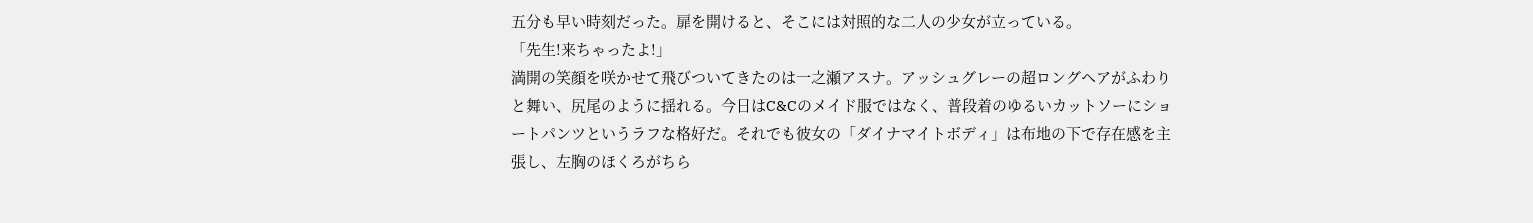五分も早い時刻だった。扉を開けると、そこには対照的な二人の少女が立っている。
「先生!来ちゃったよ!」
満開の笑顔を咲かせて飛びついてきたのは一之瀬アスナ。アッシュグレーの超ロングヘアがふわりと舞い、尻尾のように揺れる。今日はC&Cのメイド服ではなく、普段着のゆるいカットソーにショートパンツというラフな格好だ。それでも彼女の「ダイナマイトボディ」は布地の下で存在感を主張し、左胸のほくろがちら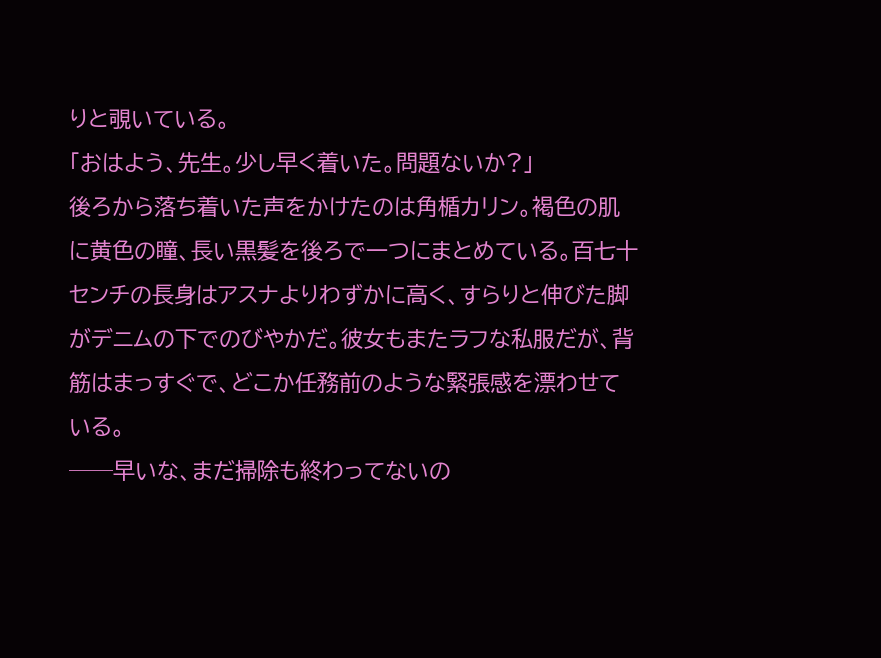りと覗いている。
「おはよう、先生。少し早く着いた。問題ないか?」
後ろから落ち着いた声をかけたのは角楯カリン。褐色の肌に黄色の瞳、長い黒髪を後ろで一つにまとめている。百七十センチの長身はアスナよりわずかに高く、すらりと伸びた脚がデニムの下でのびやかだ。彼女もまたラフな私服だが、背筋はまっすぐで、どこか任務前のような緊張感を漂わせている。
──早いな、まだ掃除も終わってないの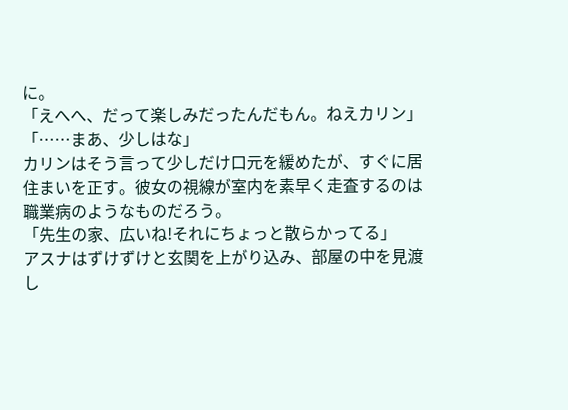に。
「えへへ、だって楽しみだったんだもん。ねえカリン」
「……まあ、少しはな」
カリンはそう言って少しだけ口元を緩めたが、すぐに居住まいを正す。彼女の視線が室内を素早く走査するのは職業病のようなものだろう。
「先生の家、広いね!それにちょっと散らかってる」
アスナはずけずけと玄関を上がり込み、部屋の中を見渡し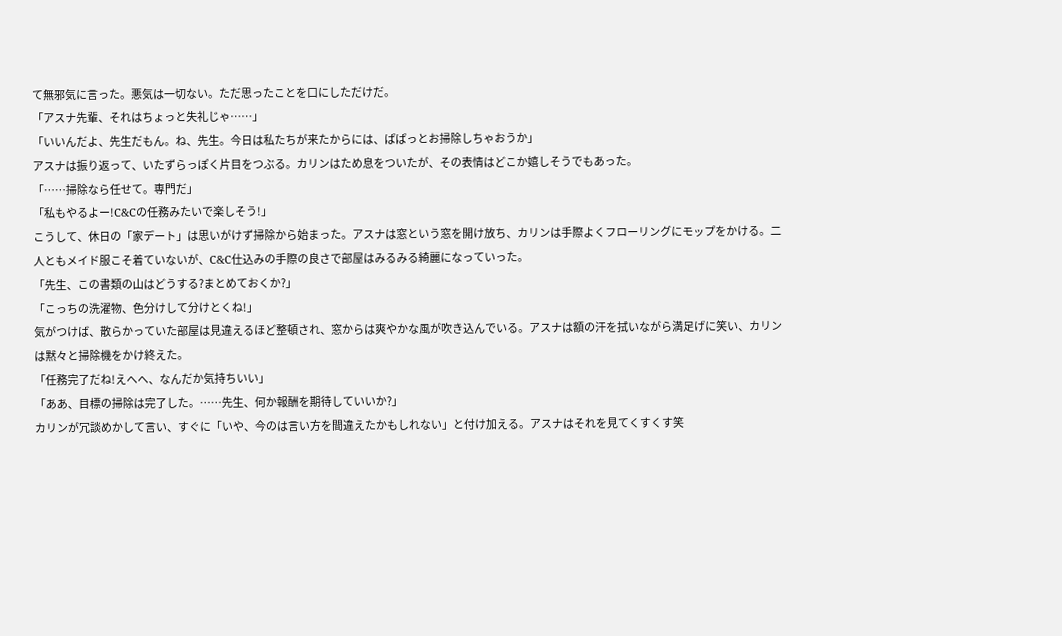て無邪気に言った。悪気は一切ない。ただ思ったことを口にしただけだ。
「アスナ先輩、それはちょっと失礼じゃ……」
「いいんだよ、先生だもん。ね、先生。今日は私たちが来たからには、ぱぱっとお掃除しちゃおうか」
アスナは振り返って、いたずらっぽく片目をつぶる。カリンはため息をついたが、その表情はどこか嬉しそうでもあった。
「……掃除なら任せて。専門だ」
「私もやるよー!C&Cの任務みたいで楽しそう!」
こうして、休日の「家デート」は思いがけず掃除から始まった。アスナは窓という窓を開け放ち、カリンは手際よくフローリングにモップをかける。二人ともメイド服こそ着ていないが、C&C仕込みの手際の良さで部屋はみるみる綺麗になっていった。
「先生、この書類の山はどうする?まとめておくか?」
「こっちの洗濯物、色分けして分けとくね!」
気がつけば、散らかっていた部屋は見違えるほど整頓され、窓からは爽やかな風が吹き込んでいる。アスナは額の汗を拭いながら満足げに笑い、カリンは黙々と掃除機をかけ終えた。
「任務完了だね!えへへ、なんだか気持ちいい」
「ああ、目標の掃除は完了した。……先生、何か報酬を期待していいか?」
カリンが冗談めかして言い、すぐに「いや、今のは言い方を間違えたかもしれない」と付け加える。アスナはそれを見てくすくす笑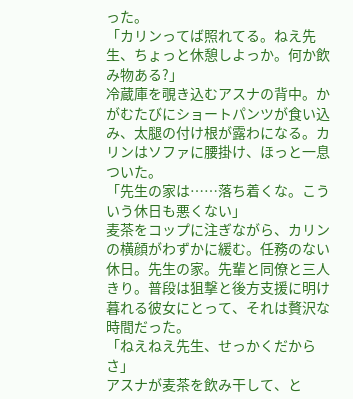った。
「カリンってば照れてる。ねえ先生、ちょっと休憩しよっか。何か飲み物ある?」
冷蔵庫を覗き込むアスナの背中。かがむたびにショートパンツが食い込み、太腿の付け根が露わになる。カリンはソファに腰掛け、ほっと一息ついた。
「先生の家は……落ち着くな。こういう休日も悪くない」
麦茶をコップに注ぎながら、カリンの横顔がわずかに緩む。任務のない休日。先生の家。先輩と同僚と三人きり。普段は狙撃と後方支援に明け暮れる彼女にとって、それは贅沢な時間だった。
「ねえねえ先生、せっかくだからさ」
アスナが麦茶を飲み干して、と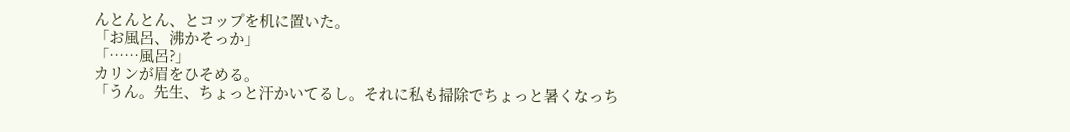んとんとん、とコップを机に置いた。
「お風呂、沸かそっか」
「……風呂?」
カリンが眉をひそめる。
「うん。先生、ちょっと汗かいてるし。それに私も掃除でちょっと暑くなっち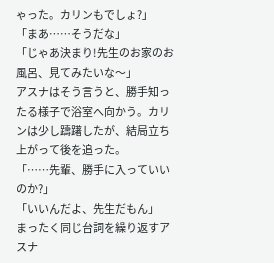ゃった。カリンもでしょ?」
「まあ……そうだな」
「じゃあ決まり!先生のお家のお風呂、見てみたいな〜」
アスナはそう言うと、勝手知ったる様子で浴室へ向かう。カリンは少し躊躇したが、結局立ち上がって後を追った。
「……先輩、勝手に入っていいのか?」
「いいんだよ、先生だもん」
まったく同じ台詞を繰り返すアスナ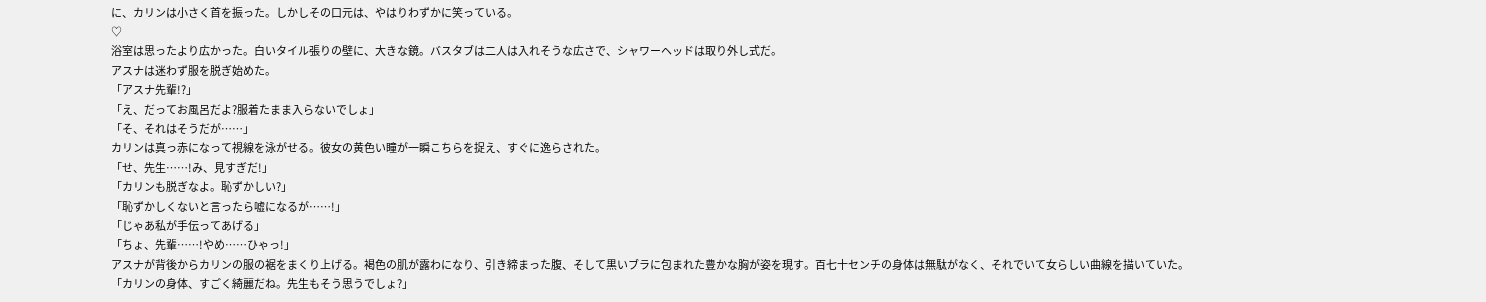に、カリンは小さく首を振った。しかしその口元は、やはりわずかに笑っている。
♡
浴室は思ったより広かった。白いタイル張りの壁に、大きな鏡。バスタブは二人は入れそうな広さで、シャワーヘッドは取り外し式だ。
アスナは迷わず服を脱ぎ始めた。
「アスナ先輩!?」
「え、だってお風呂だよ?服着たまま入らないでしょ」
「そ、それはそうだが……」
カリンは真っ赤になって視線を泳がせる。彼女の黄色い瞳が一瞬こちらを捉え、すぐに逸らされた。
「せ、先生……!み、見すぎだ!」
「カリンも脱ぎなよ。恥ずかしい?」
「恥ずかしくないと言ったら嘘になるが……!」
「じゃあ私が手伝ってあげる」
「ちょ、先輩……!やめ……ひゃっ!」
アスナが背後からカリンの服の裾をまくり上げる。褐色の肌が露わになり、引き締まった腹、そして黒いブラに包まれた豊かな胸が姿を現す。百七十センチの身体は無駄がなく、それでいて女らしい曲線を描いていた。
「カリンの身体、すごく綺麗だね。先生もそう思うでしょ?」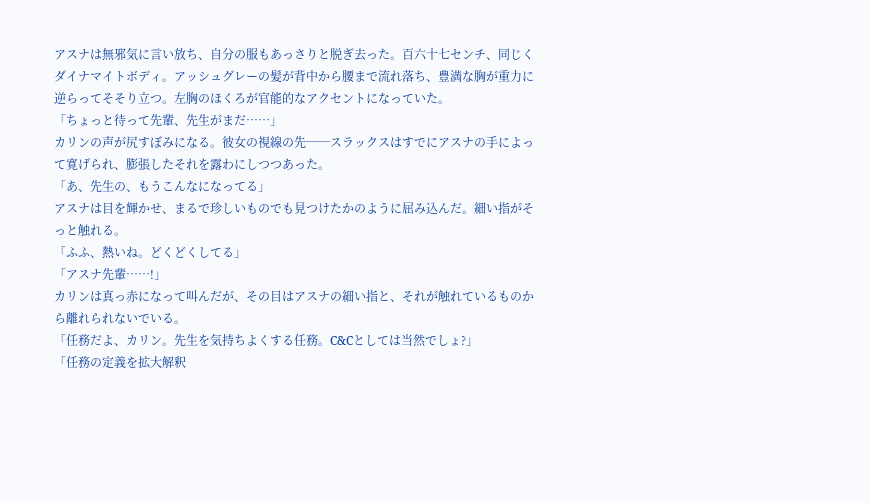アスナは無邪気に言い放ち、自分の服もあっさりと脱ぎ去った。百六十七センチ、同じくダイナマイトボディ。アッシュグレーの髪が背中から腰まで流れ落ち、豊満な胸が重力に逆らってそそり立つ。左胸のほくろが官能的なアクセントになっていた。
「ちょっと待って先輩、先生がまだ……」
カリンの声が尻すぼみになる。彼女の視線の先──スラックスはすでにアスナの手によって寛げられ、膨張したそれを露わにしつつあった。
「あ、先生の、もうこんなになってる」
アスナは目を輝かせ、まるで珍しいものでも見つけたかのように屈み込んだ。細い指がそっと触れる。
「ふふ、熱いね。どくどくしてる」
「アスナ先輩……!」
カリンは真っ赤になって叫んだが、その目はアスナの細い指と、それが触れているものから離れられないでいる。
「任務だよ、カリン。先生を気持ちよくする任務。C&Cとしては当然でしょ?」
「任務の定義を拡大解釈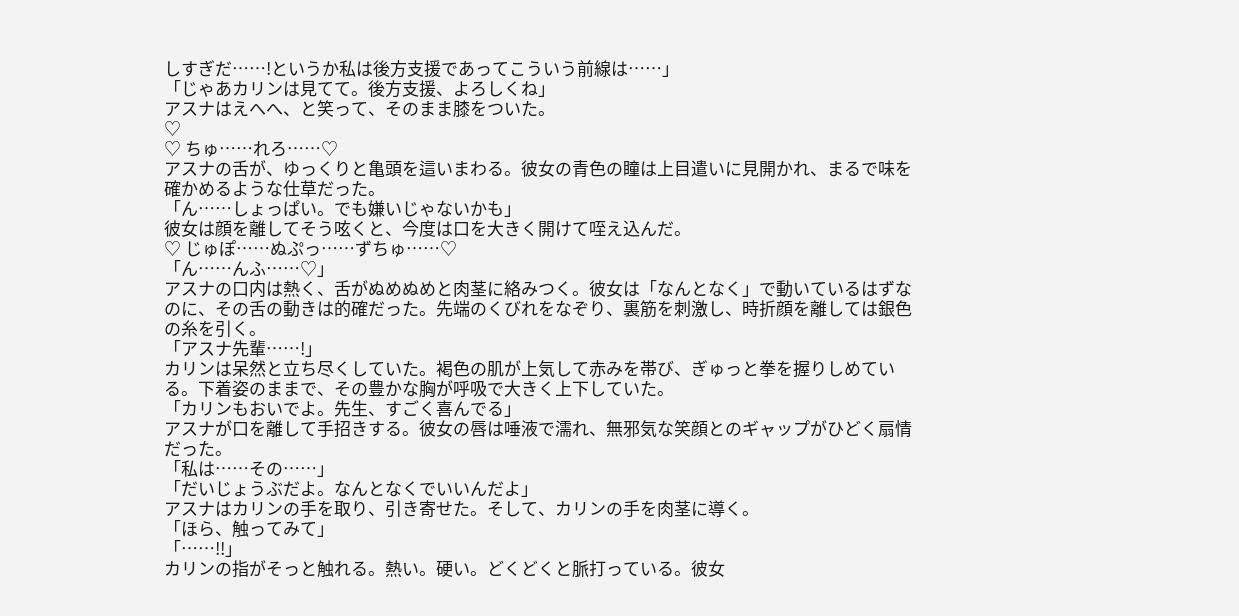しすぎだ……!というか私は後方支援であってこういう前線は……」
「じゃあカリンは見てて。後方支援、よろしくね」
アスナはえへへ、と笑って、そのまま膝をついた。
♡
♡ ちゅ……れろ……♡
アスナの舌が、ゆっくりと亀頭を這いまわる。彼女の青色の瞳は上目遣いに見開かれ、まるで味を確かめるような仕草だった。
「ん……しょっぱい。でも嫌いじゃないかも」
彼女は顔を離してそう呟くと、今度は口を大きく開けて咥え込んだ。
♡ じゅぽ……ぬぷっ……ずちゅ……♡
「ん……んふ……♡」
アスナの口内は熱く、舌がぬめぬめと肉茎に絡みつく。彼女は「なんとなく」で動いているはずなのに、その舌の動きは的確だった。先端のくびれをなぞり、裏筋を刺激し、時折顔を離しては銀色の糸を引く。
「アスナ先輩……!」
カリンは呆然と立ち尽くしていた。褐色の肌が上気して赤みを帯び、ぎゅっと拳を握りしめている。下着姿のままで、その豊かな胸が呼吸で大きく上下していた。
「カリンもおいでよ。先生、すごく喜んでる」
アスナが口を離して手招きする。彼女の唇は唾液で濡れ、無邪気な笑顔とのギャップがひどく扇情だった。
「私は……その……」
「だいじょうぶだよ。なんとなくでいいんだよ」
アスナはカリンの手を取り、引き寄せた。そして、カリンの手を肉茎に導く。
「ほら、触ってみて」
「……!!」
カリンの指がそっと触れる。熱い。硬い。どくどくと脈打っている。彼女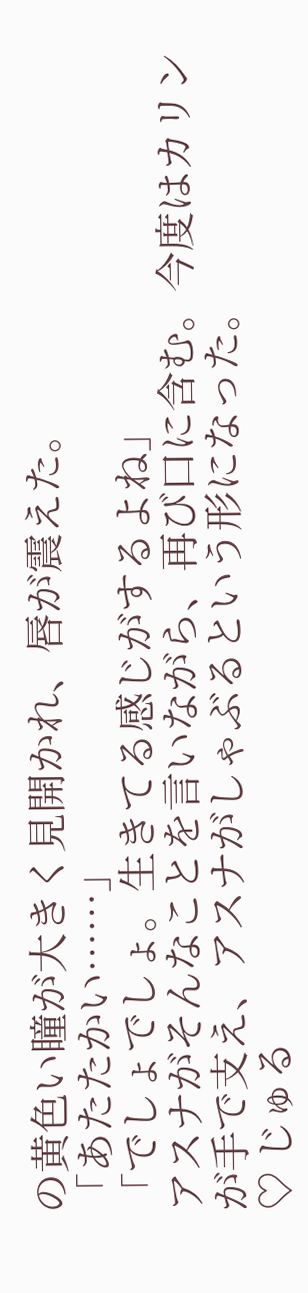の黄色い瞳が大きく見開かれ、唇が震えた。
「あたたかい……」
「でしょでしょ。生きてる感じがするよね」
アスナがそんなことを言いながら、再び口に含む。今度はカリンが手で支え、アスナがしゃぶるという形になった。
♡ じゅる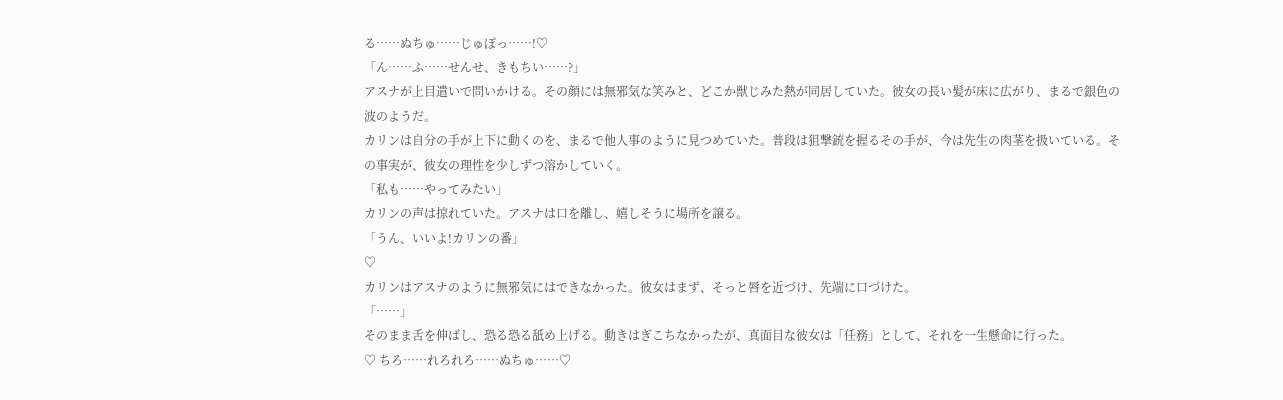る……ぬちゅ……じゅぽっ……!♡
「ん……ふ……せんせ、きもちい……?」
アスナが上目遣いで問いかける。その顔には無邪気な笑みと、どこか獣じみた熱が同居していた。彼女の長い髪が床に広がり、まるで銀色の波のようだ。
カリンは自分の手が上下に動くのを、まるで他人事のように見つめていた。普段は狙撃銃を握るその手が、今は先生の肉茎を扱いている。その事実が、彼女の理性を少しずつ溶かしていく。
「私も……やってみたい」
カリンの声は掠れていた。アスナは口を離し、嬉しそうに場所を譲る。
「うん、いいよ!カリンの番」
♡
カリンはアスナのように無邪気にはできなかった。彼女はまず、そっと唇を近づけ、先端に口づけた。
「……」
そのまま舌を伸ばし、恐る恐る舐め上げる。動きはぎこちなかったが、真面目な彼女は「任務」として、それを一生懸命に行った。
♡ ちろ……れろれろ……ぬちゅ……♡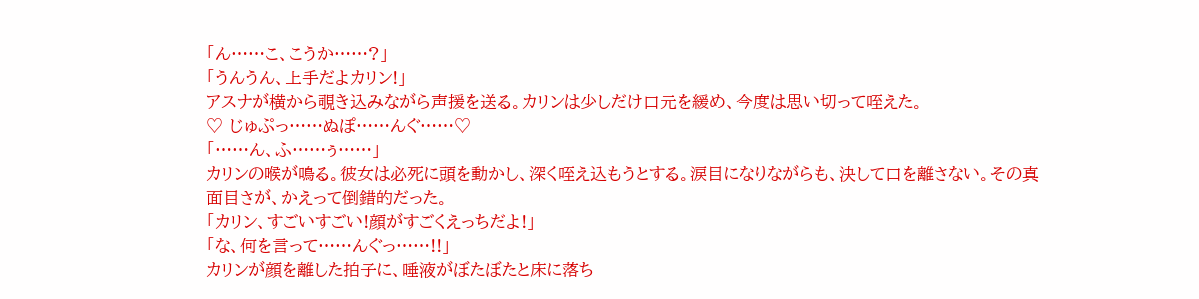「ん……こ、こうか……?」
「うんうん、上手だよカリン!」
アスナが横から覗き込みながら声援を送る。カリンは少しだけ口元を緩め、今度は思い切って咥えた。
♡ じゅぷっ……ぬぽ……んぐ……♡
「……ん、ふ……ぅ……」
カリンの喉が鳴る。彼女は必死に頭を動かし、深く咥え込もうとする。涙目になりながらも、決して口を離さない。その真面目さが、かえって倒錯的だった。
「カリン、すごいすごい!顔がすごくえっちだよ!」
「な、何を言って……んぐっ……!!」
カリンが顔を離した拍子に、唾液がぼたぼたと床に落ち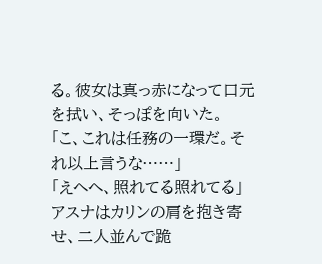る。彼女は真っ赤になって口元を拭い、そっぽを向いた。
「こ、これは任務の一環だ。それ以上言うな……」
「えへへ、照れてる照れてる」
アスナはカリンの肩を抱き寄せ、二人並んで跪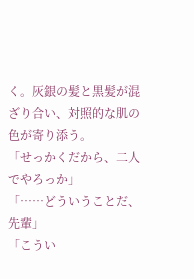く。灰銀の髪と黒髪が混ざり合い、対照的な肌の色が寄り添う。
「せっかくだから、二人でやろっか」
「……どういうことだ、先輩」
「こうい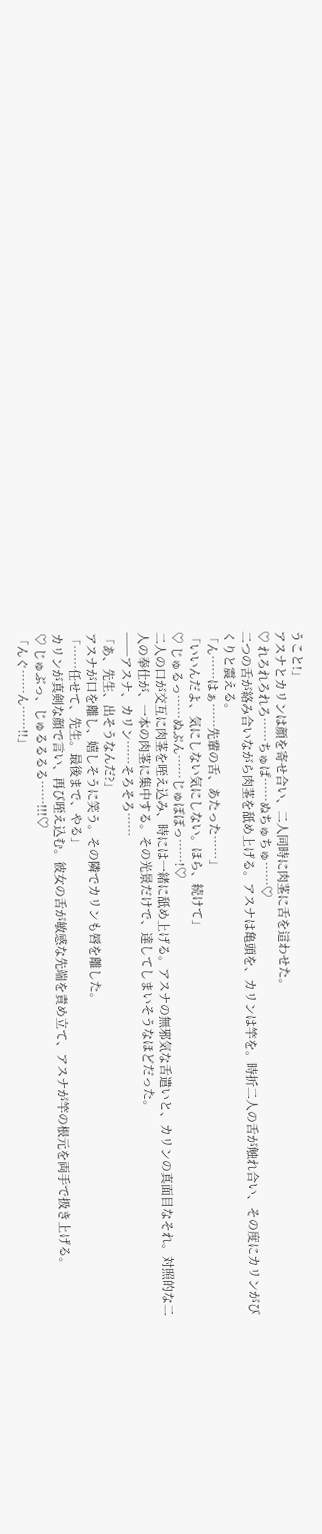うこと!」
アスナとカリンは顔を寄せ合い、二人同時に肉茎に舌を這わせた。
♡ れろれろれろ……ちゅぱ……ぬちゅちゅ……♡
二つの舌が絡み合いながら肉茎を舐め上げる。アスナは亀頭を、カリンは竿を。時折二人の舌が触れ合い、その度にカリンがびくりと震える。
「ん……はぁ……先輩の舌、あたった……」
「いいんだよ、気にしない気にしない。ほら、続けて」
♡ じゅるっ……ぬぷん……じゅぽぽっ……!♡
二人の口が交互に肉茎を咥え込み、時には一緒に舐め上げる。アスナの無邪気な舌遣いと、カリンの真面目なそれ。対照的な二人の奉仕が、一本の肉茎に集中する。その光景だけで、達してしまいそうなほどだった。
──アスナ、カリン……そろそろ……
「あ、先生、出そうなんだ?」
アスナが口を離し、嬉しそうに笑う。その隣でカリンも唇を離した。
「……任せて、先生。最後まで、やる」
カリンが真剣な顔で言い、再び咥え込む。彼女の舌が敏感な先端を責め立て、アスナが竿の根元を両手で扱き上げる。
♡ じゅぶっ、じゅるるるる……!!!♡
「んぐ……ん……!!」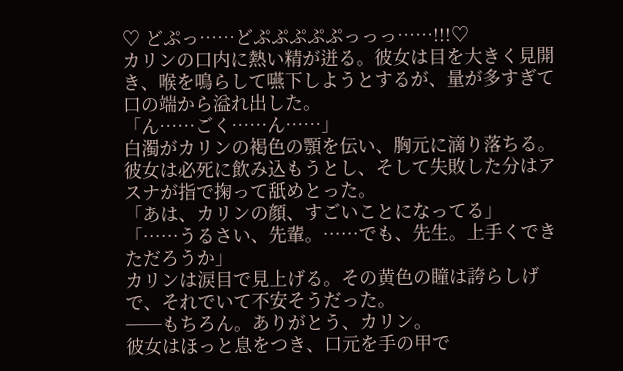♡ どぷっ……どぷぷぷぷぷっっっ……!!!♡
カリンの口内に熱い精が迸る。彼女は目を大きく見開き、喉を鳴らして嚥下しようとするが、量が多すぎて口の端から溢れ出した。
「ん……ごく……ん……」
白濁がカリンの褐色の顎を伝い、胸元に滴り落ちる。彼女は必死に飲み込もうとし、そして失敗した分はアスナが指で掬って舐めとった。
「あは、カリンの顔、すごいことになってる」
「……うるさい、先輩。……でも、先生。上手くできただろうか」
カリンは涙目で見上げる。その黄色の瞳は誇らしげで、それでいて不安そうだった。
──もちろん。ありがとう、カリン。
彼女はほっと息をつき、口元を手の甲で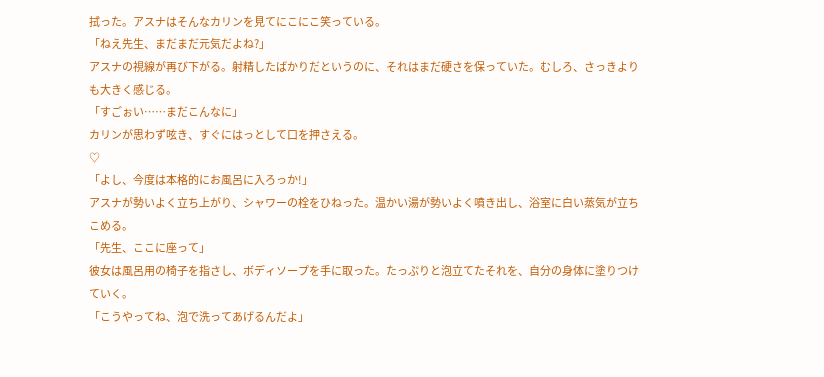拭った。アスナはそんなカリンを見てにこにこ笑っている。
「ねえ先生、まだまだ元気だよね?」
アスナの視線が再び下がる。射精したばかりだというのに、それはまだ硬さを保っていた。むしろ、さっきよりも大きく感じる。
「すごぉい……まだこんなに」
カリンが思わず呟き、すぐにはっとして口を押さえる。
♡
「よし、今度は本格的にお風呂に入ろっか!」
アスナが勢いよく立ち上がり、シャワーの栓をひねった。温かい湯が勢いよく噴き出し、浴室に白い蒸気が立ちこめる。
「先生、ここに座って」
彼女は風呂用の椅子を指さし、ボディソープを手に取った。たっぷりと泡立てたそれを、自分の身体に塗りつけていく。
「こうやってね、泡で洗ってあげるんだよ」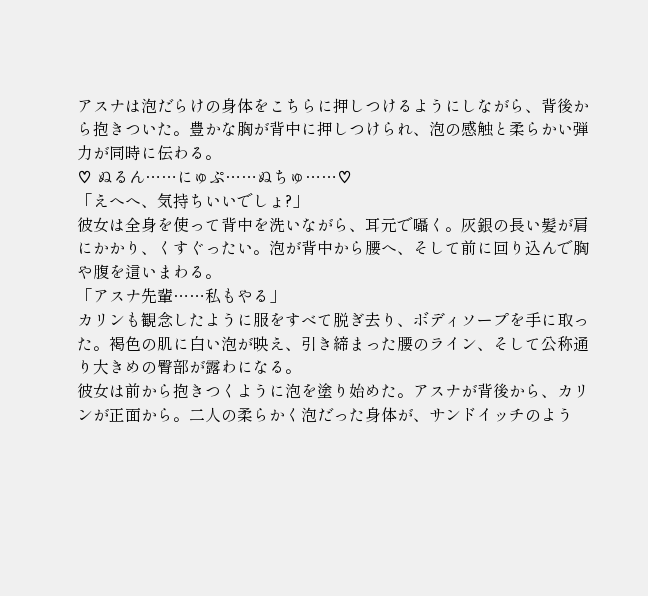アスナは泡だらけの身体をこちらに押しつけるようにしながら、背後から抱きついた。豊かな胸が背中に押しつけられ、泡の感触と柔らかい弾力が同時に伝わる。
♡ ぬるん……にゅぷ……ぬちゅ……♡
「えへへ、気持ちいいでしょ?」
彼女は全身を使って背中を洗いながら、耳元で囁く。灰銀の長い髪が肩にかかり、くすぐったい。泡が背中から腰へ、そして前に回り込んで胸や腹を這いまわる。
「アスナ先輩……私もやる」
カリンも観念したように服をすべて脱ぎ去り、ボディソープを手に取った。褐色の肌に白い泡が映え、引き締まった腰のライン、そして公称通り大きめの臀部が露わになる。
彼女は前から抱きつくように泡を塗り始めた。アスナが背後から、カリンが正面から。二人の柔らかく泡だった身体が、サンドイッチのよう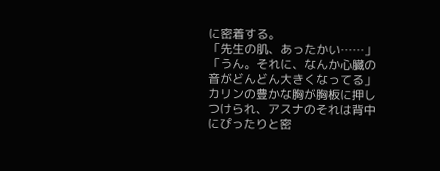に密着する。
「先生の肌、あったかい……」
「うん。それに、なんか心臓の音がどんどん大きくなってる」
カリンの豊かな胸が胸板に押しつけられ、アスナのそれは背中にぴったりと密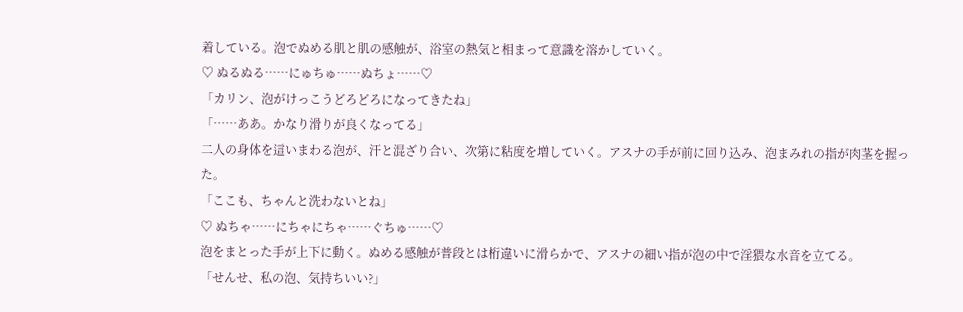着している。泡でぬめる肌と肌の感触が、浴室の熱気と相まって意識を溶かしていく。
♡ ぬるぬる……にゅちゅ……ぬちょ……♡
「カリン、泡がけっこうどろどろになってきたね」
「……ああ。かなり滑りが良くなってる」
二人の身体を這いまわる泡が、汗と混ざり合い、次第に粘度を増していく。アスナの手が前に回り込み、泡まみれの指が肉茎を握った。
「ここも、ちゃんと洗わないとね」
♡ ぬちゃ……にちゃにちゃ……ぐちゅ……♡
泡をまとった手が上下に動く。ぬめる感触が普段とは桁違いに滑らかで、アスナの細い指が泡の中で淫猥な水音を立てる。
「せんせ、私の泡、気持ちいい?」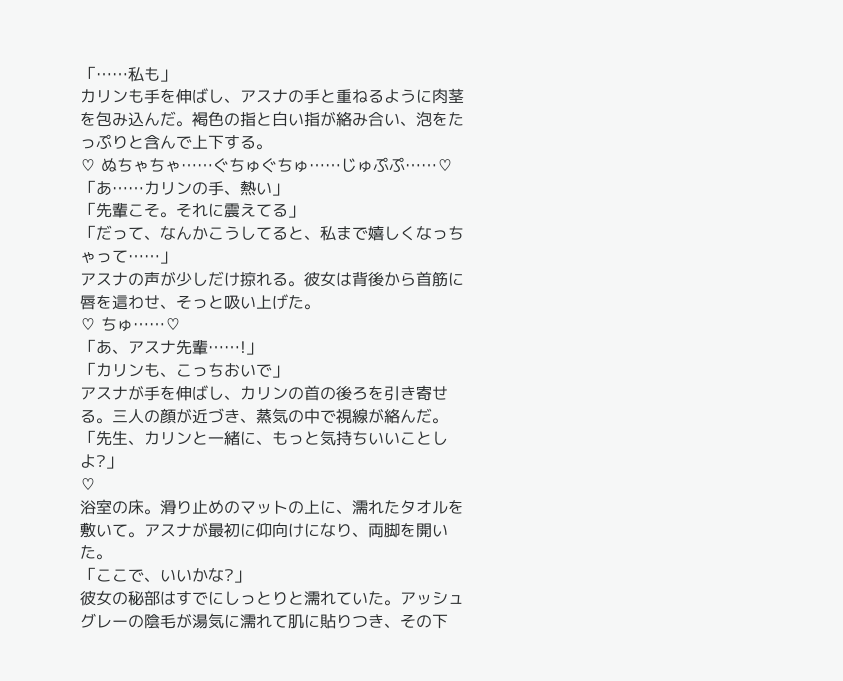「……私も」
カリンも手を伸ばし、アスナの手と重ねるように肉茎を包み込んだ。褐色の指と白い指が絡み合い、泡をたっぷりと含んで上下する。
♡ ぬちゃちゃ……ぐちゅぐちゅ……じゅぷぷ……♡
「あ……カリンの手、熱い」
「先輩こそ。それに震えてる」
「だって、なんかこうしてると、私まで嬉しくなっちゃって……」
アスナの声が少しだけ掠れる。彼女は背後から首筋に唇を這わせ、そっと吸い上げた。
♡ ちゅ……♡
「あ、アスナ先輩……!」
「カリンも、こっちおいで」
アスナが手を伸ばし、カリンの首の後ろを引き寄せる。三人の顔が近づき、蒸気の中で視線が絡んだ。
「先生、カリンと一緒に、もっと気持ちいいことしよ?」
♡
浴室の床。滑り止めのマットの上に、濡れたタオルを敷いて。アスナが最初に仰向けになり、両脚を開いた。
「ここで、いいかな?」
彼女の秘部はすでにしっとりと濡れていた。アッシュグレーの陰毛が湯気に濡れて肌に貼りつき、その下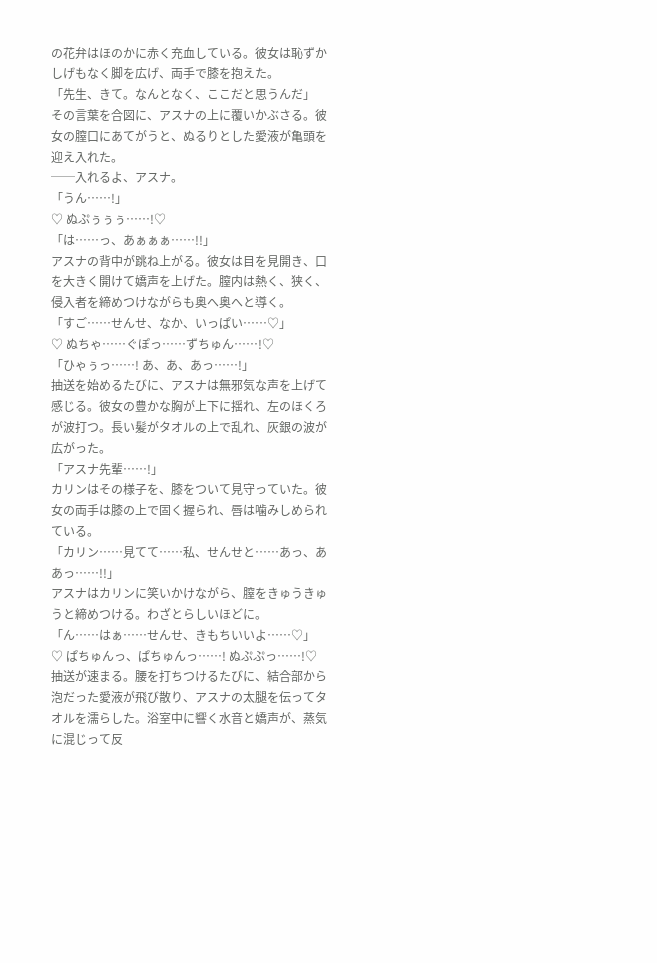の花弁はほのかに赤く充血している。彼女は恥ずかしげもなく脚を広げ、両手で膝を抱えた。
「先生、きて。なんとなく、ここだと思うんだ」
その言葉を合図に、アスナの上に覆いかぶさる。彼女の膣口にあてがうと、ぬるりとした愛液が亀頭を迎え入れた。
──入れるよ、アスナ。
「うん……!」
♡ ぬぷぅぅぅ……!♡
「は……っ、あぁぁぁ……!!」
アスナの背中が跳ね上がる。彼女は目を見開き、口を大きく開けて嬌声を上げた。膣内は熱く、狭く、侵入者を締めつけながらも奥へ奥へと導く。
「すご……せんせ、なか、いっぱい……♡」
♡ ぬちゃ……ぐぽっ……ずちゅん……!♡
「ひゃぅっ……! あ、あ、あっ……!」
抽送を始めるたびに、アスナは無邪気な声を上げて感じる。彼女の豊かな胸が上下に揺れ、左のほくろが波打つ。長い髪がタオルの上で乱れ、灰銀の波が広がった。
「アスナ先輩……!」
カリンはその様子を、膝をついて見守っていた。彼女の両手は膝の上で固く握られ、唇は噛みしめられている。
「カリン……見てて……私、せんせと……あっ、ああっ……!!」
アスナはカリンに笑いかけながら、膣をきゅうきゅうと締めつける。わざとらしいほどに。
「ん……はぁ……せんせ、きもちいいよ……♡」
♡ ぱちゅんっ、ぱちゅんっ……! ぬぷぷっ……!♡
抽送が速まる。腰を打ちつけるたびに、結合部から泡だった愛液が飛び散り、アスナの太腿を伝ってタオルを濡らした。浴室中に響く水音と嬌声が、蒸気に混じって反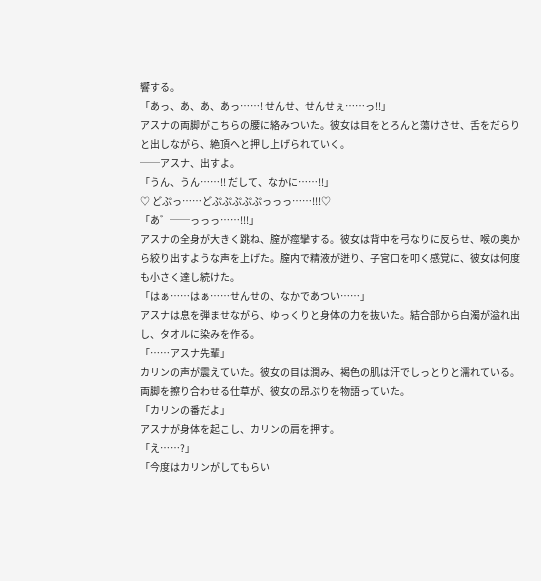響する。
「あっ、あ、あ、あっ……! せんせ、せんせぇ……っ!!」
アスナの両脚がこちらの腰に絡みついた。彼女は目をとろんと蕩けさせ、舌をだらりと出しながら、絶頂へと押し上げられていく。
──アスナ、出すよ。
「うん、うん……!! だして、なかに……!!」
♡ どぷっ……どぷぷぷぷぷっっっ……!!!♡
「あ゛──っっっ……!!!」
アスナの全身が大きく跳ね、膣が痙攣する。彼女は背中を弓なりに反らせ、喉の奥から絞り出すような声を上げた。膣内で精液が迸り、子宮口を叩く感覚に、彼女は何度も小さく達し続けた。
「はぁ……はぁ……せんせの、なかであつい……」
アスナは息を弾ませながら、ゆっくりと身体の力を抜いた。結合部から白濁が溢れ出し、タオルに染みを作る。
「……アスナ先輩」
カリンの声が震えていた。彼女の目は潤み、褐色の肌は汗でしっとりと濡れている。両脚を擦り合わせる仕草が、彼女の昂ぶりを物語っていた。
「カリンの番だよ」
アスナが身体を起こし、カリンの肩を押す。
「え……?」
「今度はカリンがしてもらい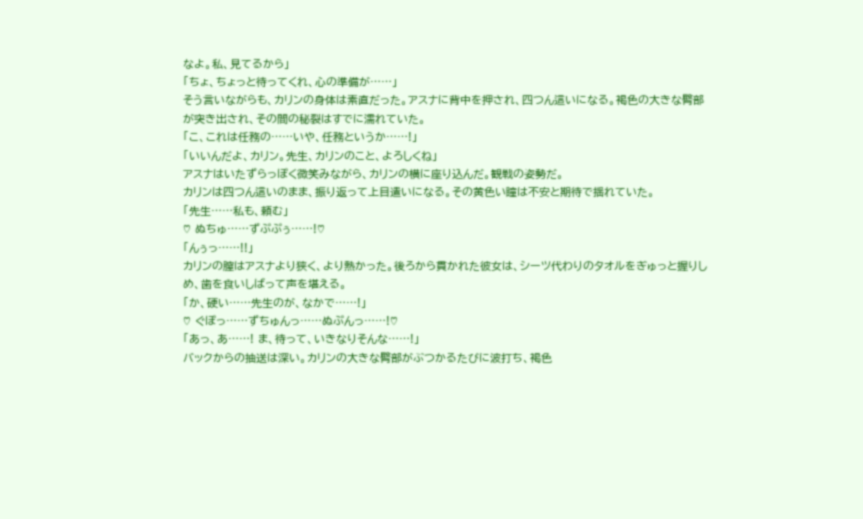なよ。私、見てるから」
「ちょ、ちょっと待ってくれ、心の準備が……」
そう言いながらも、カリンの身体は素直だった。アスナに背中を押され、四つん這いになる。褐色の大きな臀部が突き出され、その間の秘裂はすでに濡れていた。
「こ、これは任務の……いや、任務というか……!」
「いいんだよ、カリン。先生、カリンのこと、よろしくね」
アスナはいたずらっぽく微笑みながら、カリンの横に座り込んだ。観戦の姿勢だ。
カリンは四つん這いのまま、振り返って上目遣いになる。その黄色い瞳は不安と期待で揺れていた。
「先生……私も、頼む」
♡ ぬちゅ……ずぷぷぅ……!♡
「んぅっ……!!」
カリンの膣はアスナより狭く、より熱かった。後ろから貫かれた彼女は、シーツ代わりのタオルをぎゅっと握りしめ、歯を食いしばって声を堪える。
「か、硬い……先生のが、なかで……!」
♡ ぐぽっ……ずちゅんっ……ぬぷんっ……!♡
「あっ、あ……! ま、待って、いきなりそんな……!」
バックからの抽送は深い。カリンの大きな臀部がぶつかるたびに波打ち、褐色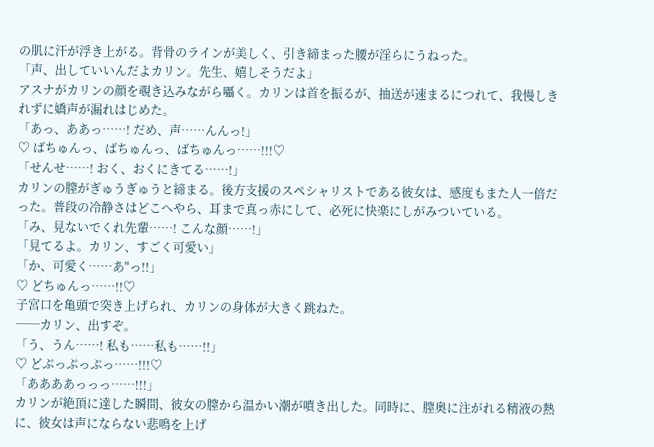の肌に汗が浮き上がる。背骨のラインが美しく、引き締まった腰が淫らにうねった。
「声、出していいんだよカリン。先生、嬉しそうだよ」
アスナがカリンの顔を覗き込みながら囁く。カリンは首を振るが、抽送が速まるにつれて、我慢しきれずに嬌声が漏れはじめた。
「あっ、ああっ……! だめ、声……んんっ!」
♡ ばちゅんっ、ばちゅんっ、ばちゅんっ……!!!♡
「せんせ……! おく、おくにきてる……!」
カリンの膣がぎゅうぎゅうと締まる。後方支援のスペシャリストである彼女は、感度もまた人一倍だった。普段の冷静さはどこへやら、耳まで真っ赤にして、必死に快楽にしがみついている。
「み、見ないでくれ先輩……! こんな顔……!」
「見てるよ。カリン、すごく可愛い」
「か、可愛く……あ"っ!!」
♡ どちゅんっ……!!♡
子宮口を亀頭で突き上げられ、カリンの身体が大きく跳ねた。
──カリン、出すぞ。
「う、うん……! 私も……私も……!!」
♡ どぷっぷっぷっ……!!!♡
「ああああっっっ……!!!」
カリンが絶頂に達した瞬間、彼女の膣から温かい潮が噴き出した。同時に、膣奥に注がれる精液の熱に、彼女は声にならない悲鳴を上げ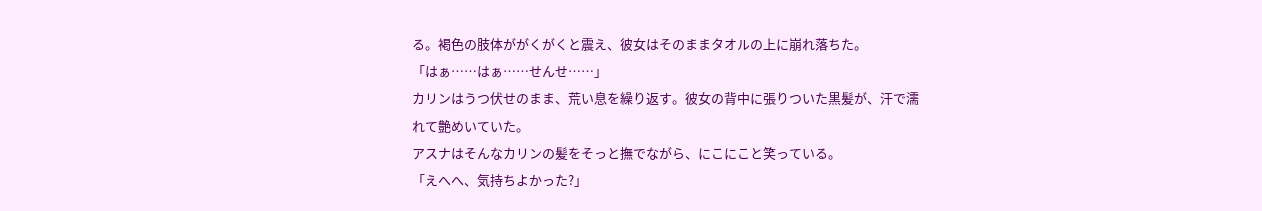る。褐色の肢体ががくがくと震え、彼女はそのままタオルの上に崩れ落ちた。
「はぁ……はぁ……せんせ……」
カリンはうつ伏せのまま、荒い息を繰り返す。彼女の背中に張りついた黒髪が、汗で濡れて艶めいていた。
アスナはそんなカリンの髪をそっと撫でながら、にこにこと笑っている。
「えへへ、気持ちよかった?」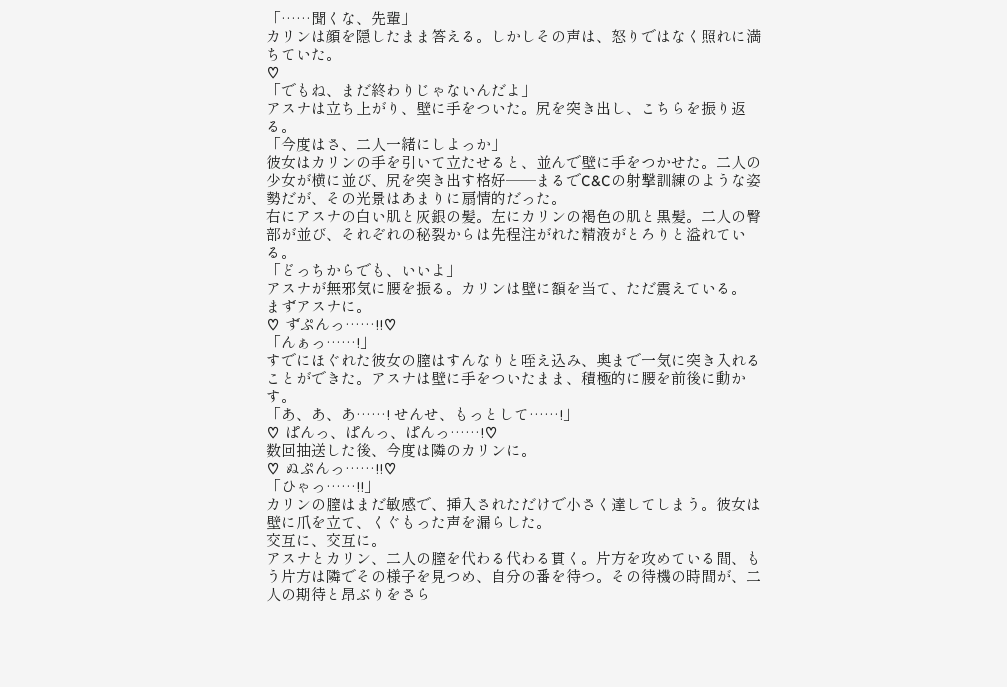「……聞くな、先輩」
カリンは顔を隠したまま答える。しかしその声は、怒りではなく照れに満ちていた。
♡
「でもね、まだ終わりじゃないんだよ」
アスナは立ち上がり、壁に手をついた。尻を突き出し、こちらを振り返る。
「今度はさ、二人一緒にしよっか」
彼女はカリンの手を引いて立たせると、並んで壁に手をつかせた。二人の少女が横に並び、尻を突き出す格好──まるでC&Cの射撃訓練のような姿勢だが、その光景はあまりに扇情的だった。
右にアスナの白い肌と灰銀の髪。左にカリンの褐色の肌と黒髪。二人の臀部が並び、それぞれの秘裂からは先程注がれた精液がとろりと溢れている。
「どっちからでも、いいよ」
アスナが無邪気に腰を振る。カリンは壁に額を当て、ただ震えている。
まずアスナに。
♡ ずぷんっ……!!♡
「んぁっ……!」
すでにほぐれた彼女の膣はすんなりと咥え込み、奥まで一気に突き入れることができた。アスナは壁に手をついたまま、積極的に腰を前後に動かす。
「あ、あ、あ……! せんせ、もっとして……!」
♡ ぱんっ、ぱんっ、ぱんっ……!♡
数回抽送した後、今度は隣のカリンに。
♡ ぬぷんっ……!!♡
「ひゃっ……!!」
カリンの膣はまだ敏感で、挿入されただけで小さく達してしまう。彼女は壁に爪を立て、くぐもった声を漏らした。
交互に、交互に。
アスナとカリン、二人の膣を代わる代わる貫く。片方を攻めている間、もう片方は隣でその様子を見つめ、自分の番を待つ。その待機の時間が、二人の期待と昂ぶりをさら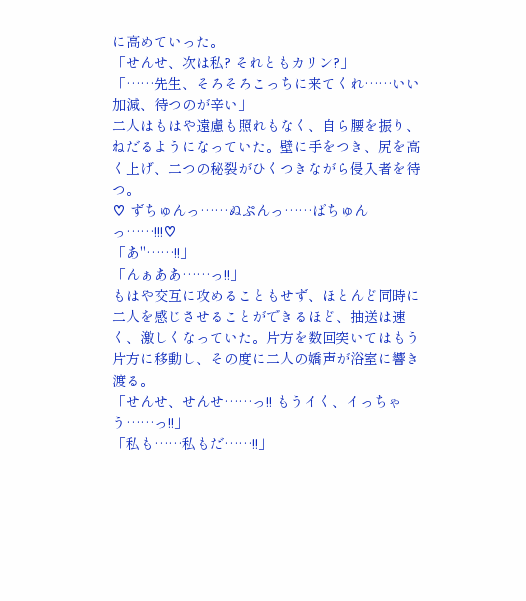に高めていった。
「せんせ、次は私? それともカリン?」
「……先生、そろそろこっちに来てくれ……いい加減、待つのが辛い」
二人はもはや遠慮も照れもなく、自ら腰を振り、ねだるようになっていた。壁に手をつき、尻を高く上げ、二つの秘裂がひくつきながら侵入者を待つ。
♡ ずちゅんっ……ぬぷんっ……ばちゅんっ……!!!♡
「あ"……!!」
「んぁああ……っ!!」
もはや交互に攻めることもせず、ほとんど同時に二人を感じさせることができるほど、抽送は速く、激しくなっていた。片方を数回突いてはもう片方に移動し、その度に二人の嬌声が浴室に響き渡る。
「せんせ、せんせ……っ!! もうイく、イっちゃう……っ!!」
「私も……私もだ……!!」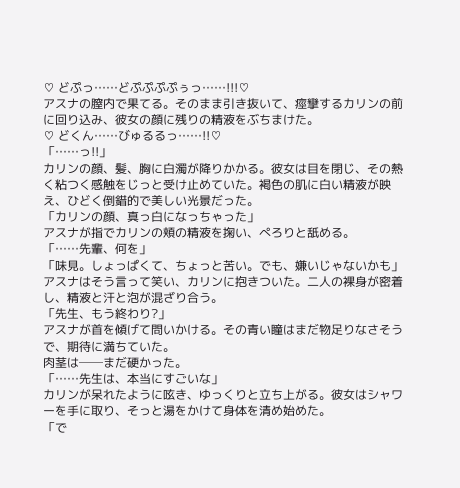♡ どぷっ……どぷぷぷぷぅっ……!!!♡
アスナの膣内で果てる。そのまま引き抜いて、痙攣するカリンの前に回り込み、彼女の顔に残りの精液をぶちまけた。
♡ どくん……びゅるるっ……!!♡
「……っ!!」
カリンの顔、髪、胸に白濁が降りかかる。彼女は目を閉じ、その熱く粘つく感触をじっと受け止めていた。褐色の肌に白い精液が映え、ひどく倒錯的で美しい光景だった。
「カリンの顔、真っ白になっちゃった」
アスナが指でカリンの頬の精液を掬い、ぺろりと舐める。
「……先輩、何を」
「味見。しょっぱくて、ちょっと苦い。でも、嫌いじゃないかも」
アスナはそう言って笑い、カリンに抱きついた。二人の裸身が密着し、精液と汗と泡が混ざり合う。
「先生、もう終わり?」
アスナが首を傾げて問いかける。その青い瞳はまだ物足りなさそうで、期待に満ちていた。
肉茎は──まだ硬かった。
「……先生は、本当にすごいな」
カリンが呆れたように呟き、ゆっくりと立ち上がる。彼女はシャワーを手に取り、そっと湯をかけて身体を清め始めた。
「で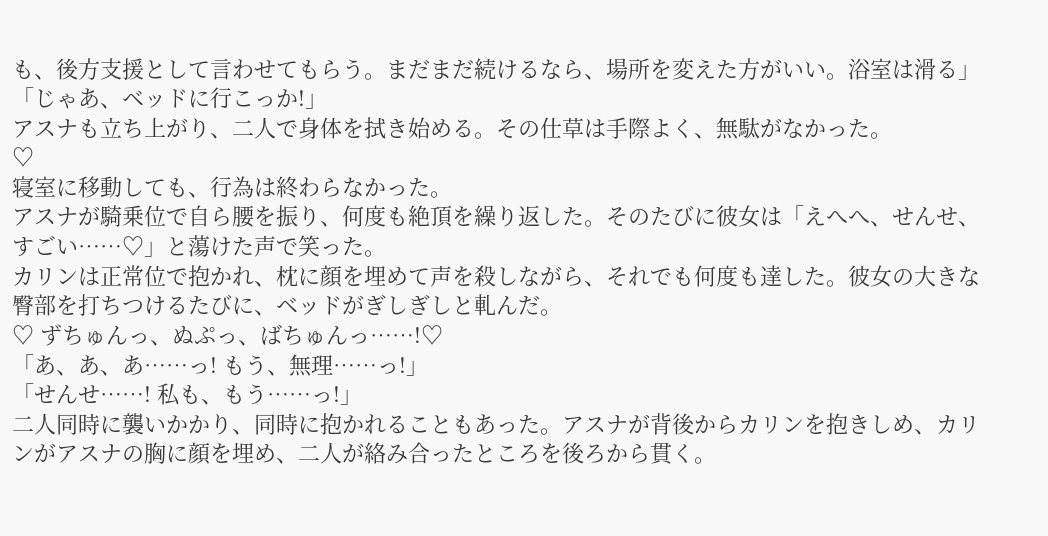も、後方支援として言わせてもらう。まだまだ続けるなら、場所を変えた方がいい。浴室は滑る」
「じゃあ、ベッドに行こっか!」
アスナも立ち上がり、二人で身体を拭き始める。その仕草は手際よく、無駄がなかった。
♡
寝室に移動しても、行為は終わらなかった。
アスナが騎乗位で自ら腰を振り、何度も絶頂を繰り返した。そのたびに彼女は「えへへ、せんせ、すごい……♡」と蕩けた声で笑った。
カリンは正常位で抱かれ、枕に顔を埋めて声を殺しながら、それでも何度も達した。彼女の大きな臀部を打ちつけるたびに、ベッドがぎしぎしと軋んだ。
♡ ずちゅんっ、ぬぷっ、ばちゅんっ……!♡
「あ、あ、あ……っ! もう、無理……っ!」
「せんせ……! 私も、もう……っ!」
二人同時に襲いかかり、同時に抱かれることもあった。アスナが背後からカリンを抱きしめ、カリンがアスナの胸に顔を埋め、二人が絡み合ったところを後ろから貫く。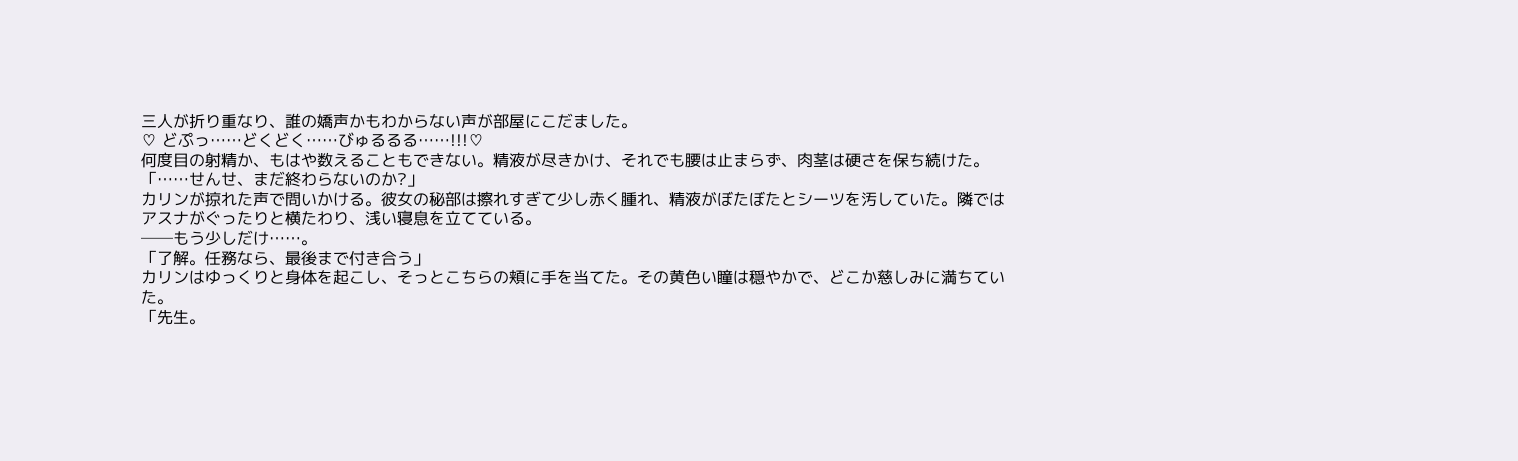三人が折り重なり、誰の嬌声かもわからない声が部屋にこだました。
♡ どぷっ……どくどく……びゅるるる……!!!♡
何度目の射精か、もはや数えることもできない。精液が尽きかけ、それでも腰は止まらず、肉茎は硬さを保ち続けた。
「……せんせ、まだ終わらないのか?」
カリンが掠れた声で問いかける。彼女の秘部は擦れすぎて少し赤く腫れ、精液がぼたぼたとシーツを汚していた。隣ではアスナがぐったりと横たわり、浅い寝息を立てている。
──もう少しだけ……。
「了解。任務なら、最後まで付き合う」
カリンはゆっくりと身体を起こし、そっとこちらの頬に手を当てた。その黄色い瞳は穏やかで、どこか慈しみに満ちていた。
「先生。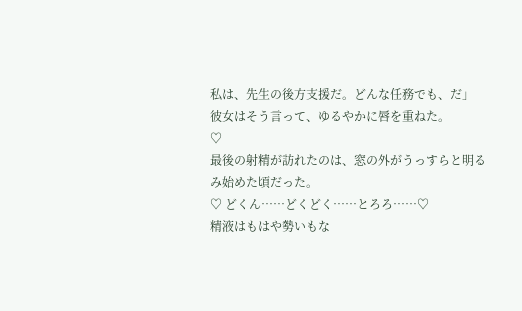私は、先生の後方支援だ。どんな任務でも、だ」
彼女はそう言って、ゆるやかに唇を重ねた。
♡
最後の射精が訪れたのは、窓の外がうっすらと明るみ始めた頃だった。
♡ どくん……どくどく……とろろ……♡
精液はもはや勢いもな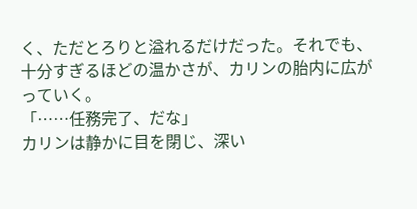く、ただとろりと溢れるだけだった。それでも、十分すぎるほどの温かさが、カリンの胎内に広がっていく。
「……任務完了、だな」
カリンは静かに目を閉じ、深い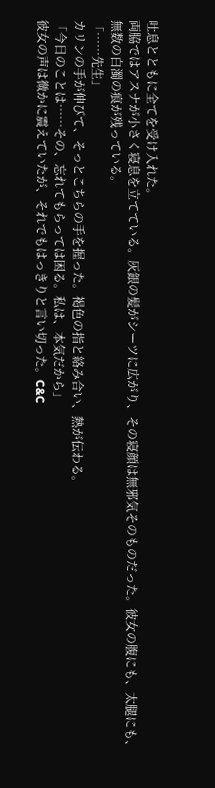吐息とともに全てを受け入れた。
両脇ではアスナが小さく寝息を立てている。灰銀の髪がシーツに広がり、その寝顔は無邪気そのものだった。彼女の腹にも、太腿にも、無数の白濁の痕が残っている。
「……先生」
カリンの手が伸びて、そっとこちらの手を握った。褐色の指と絡み合い、熱が伝わる。
「今日のことは……その、忘れてもらっては困る。私は、本気だから」
彼女の声は微かに震えていたが、それでもはっきりと言い切った。C&C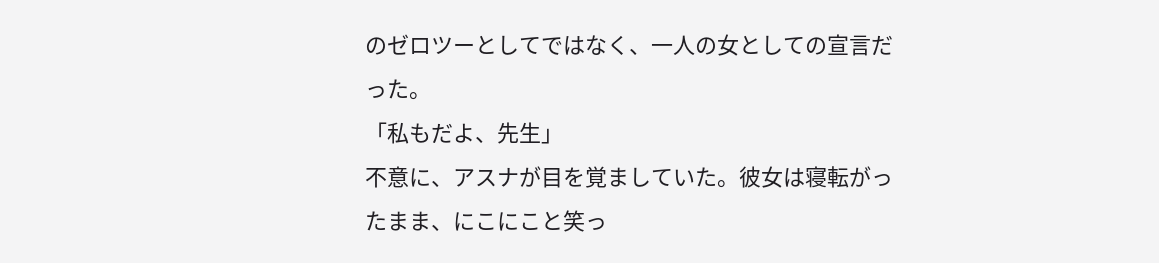のゼロツーとしてではなく、一人の女としての宣言だった。
「私もだよ、先生」
不意に、アスナが目を覚ましていた。彼女は寝転がったまま、にこにこと笑っ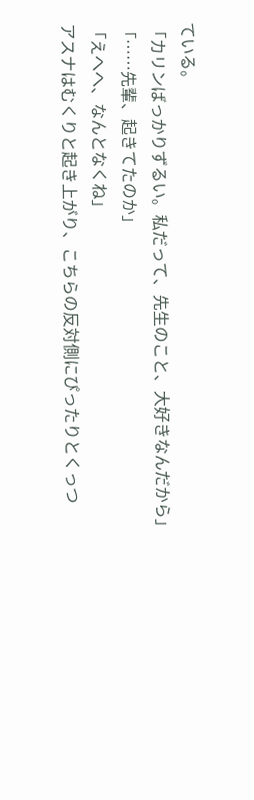ている。
「カリンばっかりずるい。私だって、先生のこと、大好きなんだから」
「……先輩、起きてたのか」
「えへへ、なんとなくね」
アスナはむくりと起き上がり、こちらの反対側にぴったりとくっつ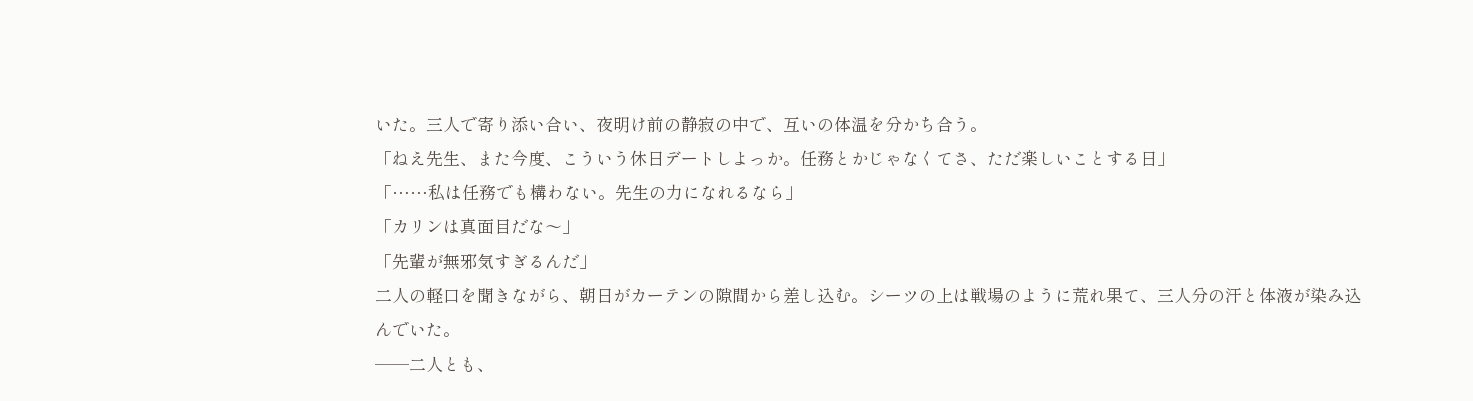いた。三人で寄り添い合い、夜明け前の静寂の中で、互いの体温を分かち合う。
「ねえ先生、また今度、こういう休日デートしよっか。任務とかじゃなくてさ、ただ楽しいことする日」
「……私は任務でも構わない。先生の力になれるなら」
「カリンは真面目だな〜」
「先輩が無邪気すぎるんだ」
二人の軽口を聞きながら、朝日がカーテンの隙間から差し込む。シーツの上は戦場のように荒れ果て、三人分の汗と体液が染み込んでいた。
──二人とも、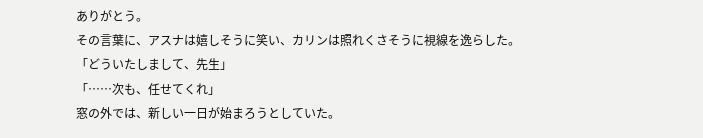ありがとう。
その言葉に、アスナは嬉しそうに笑い、カリンは照れくさそうに視線を逸らした。
「どういたしまして、先生」
「……次も、任せてくれ」
窓の外では、新しい一日が始まろうとしていた。